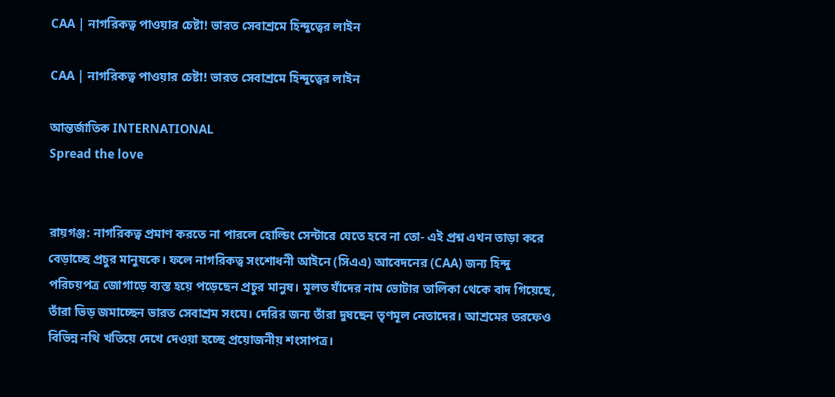CAA | নাগরিকত্ব পাওয়ার চেষ্টা! ভারত সেবাশ্রমে হিন্দুত্বের লাইন

CAA | নাগরিকত্ব পাওয়ার চেষ্টা! ভারত সেবাশ্রমে হিন্দুত্বের লাইন

আন্তর্জাতিক INTERNATIONAL
Spread the love


রায়গঞ্জ: নাগরিকত্ব প্রমাণ করতে না পারলে হোল্ডিং সেন্টারে যেতে হবে না তো- এই প্রশ্ন এখন তাড়া করে বেড়াচ্ছে প্রচুর মানুষকে। ফলে নাগরিকত্ব সংশোধনী আইনে (সিএএ) আবেদনের (CAA) জন্য হিন্দু পরিচয়পত্র জোগাড়ে ব্যস্ত হয়ে পড়েছেন প্রচুর মানুষ। মূলত যাঁদের নাম ভোটার তালিকা থেকে বাদ গিয়েছে, তাঁরা ভিড় জমাচ্ছেন ভারত সেবাশ্রম সংঘে। দেরির জন্য তাঁরা দুষছেন তৃণমূল নেতাদের। আশ্রমের তরফেও বিভিন্ন নথি খতিয়ে দেখে দেওয়া হচ্ছে প্রয়োজনীয় শংসাপত্র।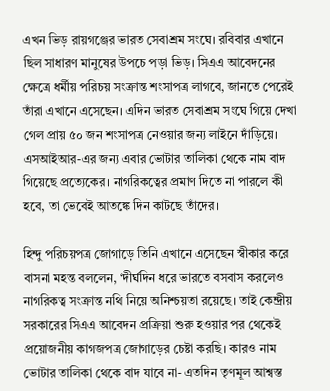এখন ভিড় রায়গঞ্জের ভারত সেবাশ্রম সংঘে। রবিবার এখানে ছিল সাধারণ মানুষের উপচে পড়া ভিড়। সিএএ আবেদনের ক্ষেত্রে ধর্মীয় পরিচয় সংক্রান্ত শংসাপত্র লাগবে, জানতে পেরেই তাঁরা এখানে এসেছেন। এদিন ভারত সেবাশ্রম সংঘে গিয়ে দেখা গেল প্রায় ৫০ জন শংসাপত্র নেওয়ার জন্য লাইনে দাঁড়িয়ে। এসআইআর-এর জন্য এবার ভোটার তালিকা থেকে নাম বাদ গিয়েছে প্রত্যেকের। নাগরিকত্বের প্রমাণ দিতে না পারলে কী হবে, তা ভেবেই আতঙ্কে দিন কাটছে তাঁদের।

হিন্দু পরিচয়পত্র জোগাড়ে তিনি এখানে এসেছেন স্বীকার করে বাসনা মহন্ত বললেন, ‘দীর্ঘদিন ধরে ভারতে বসবাস করলেও নাগরিকত্ব সংক্রান্ত নথি নিয়ে অনিশ্চয়তা রয়েছে। তাই কেন্দ্রীয় সরকারের সিএএ আবেদন প্রক্রিয়া শুরু হওয়ার পর থেকেই প্রয়োজনীয় কাগজপত্র জোগাড়ের চেষ্টা করছি। কারও নাম ভোটার তালিকা থেকে বাদ যাবে না- এতদিন তৃণমূল আশ্বস্ত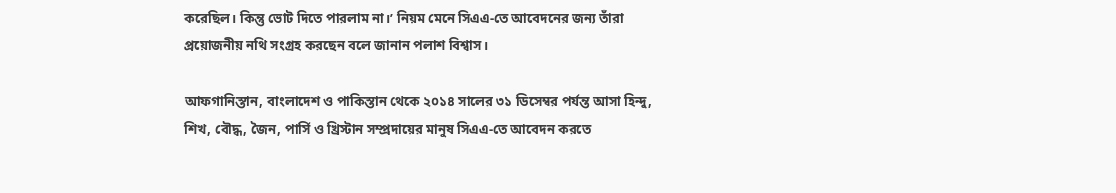করেছিল। কিন্তু ভোট দিতে পারলাম না।’ নিয়ম মেনে সিএএ-তে আবেদনের জন্য তাঁরা প্রয়োজনীয় নথি সংগ্রহ করছেন বলে জানান পলাশ বিশ্বাস।

আফগানিস্তান, বাংলাদেশ ও পাকিস্তান থেকে ২০১৪ সালের ৩১ ডিসেম্বর পর্যন্ত আসা হিন্দু, শিখ, বৌদ্ধ, জৈন, পার্সি ও খ্রিস্টান সম্প্রদায়ের মানুষ সিএএ-তে আবেদন করতে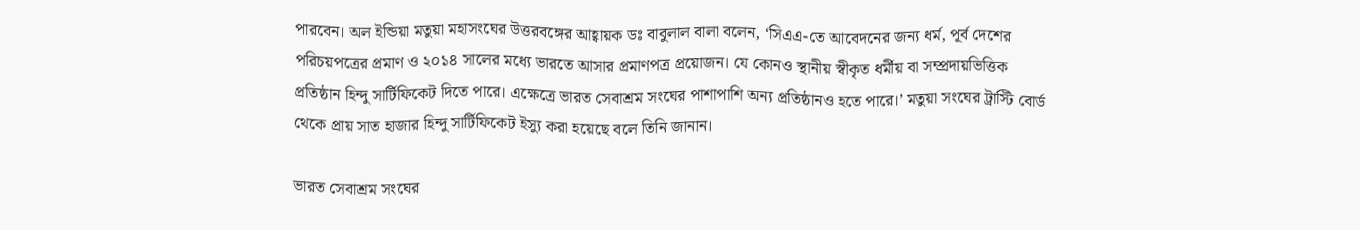পারবেন। অল ইন্ডিয়া মতুয়া মহাসংঘের উত্তরবঙ্গের আহ্বায়ক ডঃ বাবুলাল বালা বলেন, ‘সিএএ-তে আবেদনের জন্য ধর্ম, পূর্ব দেশের পরিচয়পত্রের প্রমাণ ও ২০১৪ সালের মধ্যে ভারতে আসার প্রমাণপত্র প্রয়োজন। যে কোনও স্থানীয় স্বীকৃত ধর্মীয় বা সম্প্রদায়ভিত্তিক প্রতিষ্ঠান হিন্দু সার্টিফিকেট দিতে পারে। এক্ষেত্রে ভারত সেবাশ্রম সংঘের পাশাপাশি অন্য প্রতিষ্ঠানও হতে পারে।’ মতুয়া সংঘের ট্রাস্টি বোর্ড থেকে প্রায় সাত হাজার হিন্দু সার্টিফিকেট ইস্যু করা হয়েছে বলে তিনি জানান।

ভারত সেবাশ্রম সংঘের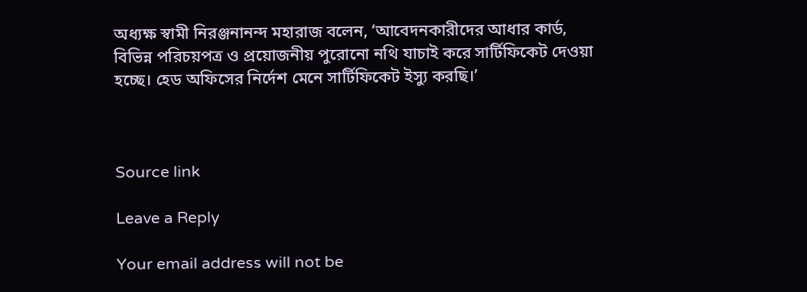অধ্যক্ষ স্বামী নিরঞ্জনানন্দ মহারাজ বলেন, ‘আবেদনকারীদের আধার কার্ড, বিভিন্ন পরিচয়পত্র ও প্রয়োজনীয় পুরোনো নথি যাচাই করে সার্টিফিকেট দেওয়া হচ্ছে। হেড অফিসের নির্দেশ মেনে সার্টিফিকেট ইস্যু করছি।’



Source link

Leave a Reply

Your email address will not be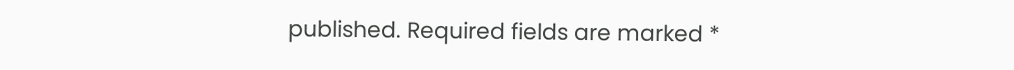published. Required fields are marked *